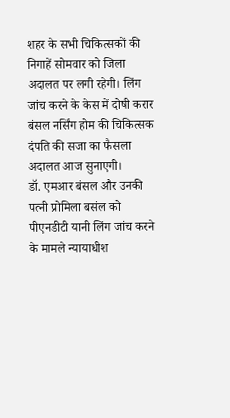शहर के सभी चिकित्सकों की निगाहें सोमवार को जिला अदालत पर लगी रहेगी। लिंग जांच करने के केस में दोषी करार बंसल नर्सिंग होम की चिकित्सक दंपति की सजा का फैसला अदालत आज सुनाएगी।
डॉ. एमआर बंसल और उनकी पत्नी प्रोमिला बसंल को पीएनडीटी यानी लिंग जांच करने के मामले न्यायाधीश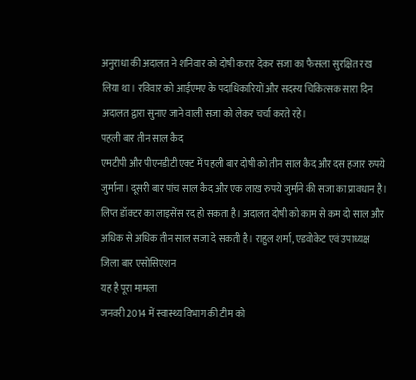अनुराधा की अदालत ने शनिवार को दोषी करार देकर सजा का फैसला सुरक्षित रख लिया था। रविवार को आईएमए के पदाधिकारियों और सदस्य चिकित्सक सारा दिन अदालत द्वारा सुनाए जाने वाली सजा को लेकर चर्चा करते रहे।
पहली बार तीन साल कैद
एमटीपी और पीएनडीटी एक्ट में पहली बार दोषी को तीन साल कैद और दस हजार रुपये जुर्माना। दूसरी बार पांच साल कैद और एक लाख रुपये जुर्माने की सजा का प्रावधान है। लिप्त डॉक्टर का लाइसेंस रद हो सकता है। अदालत दोषी को काम से कम दो साल और अधिक से अधिक तीन साल सजा दे सकती है। राहुल शर्मा, एडवोकेट एवं उपाध्यक्ष जिला बार एसोसिएशन
यह है पूरा मामला
जनवरी 2014 में स्वास्थ्य विभाग की टीम को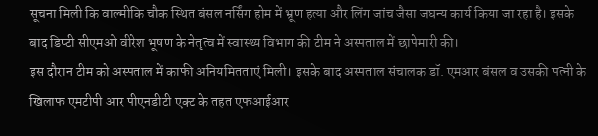सूचना मिली कि वाल्मीकि चौक स्थित बंसल नर्सिंग होम में भ्रूण हत्या और लिंग जांच जैसा जघन्य कार्य किया जा रहा है। इसके बाद डिप्टी सीएमओ वीरेश भूषण के नेतृत्व में स्वास्थ्य विभाग की टीम ने अस्पताल में छापेमारी की।
इस दौरान टीम को अस्पताल में काफी अनियमितताएं मिली। इसके बाद अस्पताल संचालक डॉ. एमआर बंसल व उसकी पत्नी के खिलाफ एमटीपी आर पीएनडीटी एक्ट के तहत एफआईआर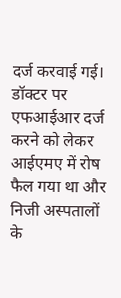दर्ज करवाई गई।
डॉक्टर पर एफआईआर दर्ज करने को लेकर आईएमए में रोष फैल गया था और निजी अस्पतालों के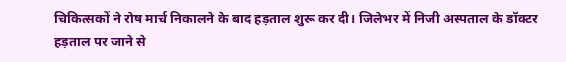चिकित्सकों ने रोष मार्च निकालने के बाद हड़ताल शुरू कर दी। जिलेभर में निजी अस्पताल के डॉक्टर हड़ताल पर जाने से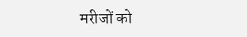मरीजों को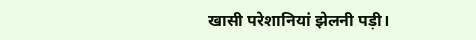खासी परेशानियां झेलनी पड़ी।